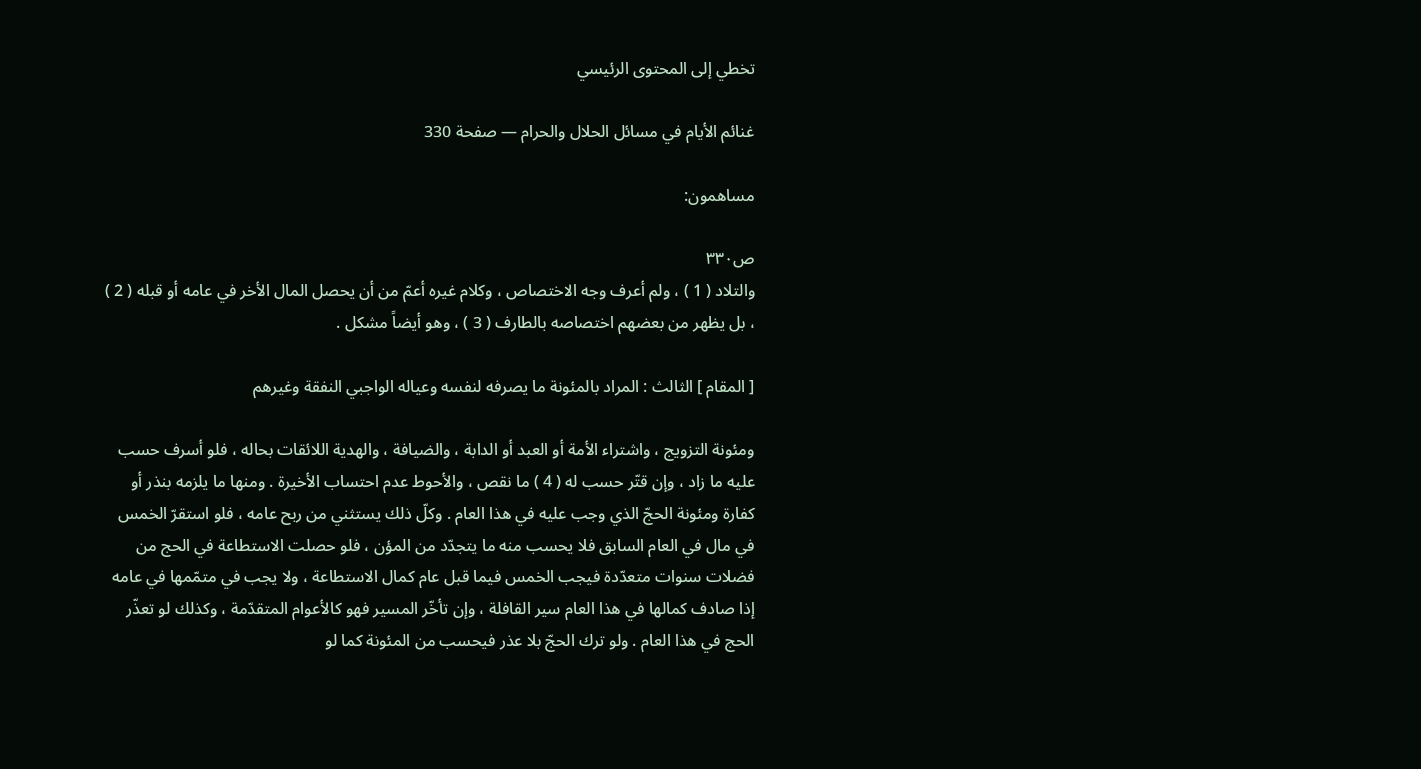تخطي إلى المحتوى الرئيسي

غنائم الأيام في مسائل الحلال والحرام — صفحة 330

مساهمون:

ص٣٣٠
والتلاد ( 1 ) ، ولم أعرف وجه الاختصاص ، وكلام غيره أعمّ من أن يحصل المال الأخر في عامه أو قبله ( 2 ) ، بل يظهر من بعضهم اختصاصه بالطارف ( 3 ) ، وهو أيضاً مشكل .

[ المقام ] الثالث : المراد بالمئونة ما يصرفه لنفسه وعياله الواجبي النفقة وغيرهم

ومئونة التزويج ، واشتراء الأمة أو العبد أو الدابة ، والضيافة ، والهدية اللائقات بحاله ، فلو أسرف حسب عليه ما زاد ، وإن قتّر حسب له ( 4 ) ما نقص ، والأحوط عدم احتساب الأخيرة . ومنها ما يلزمه بنذر أو كفارة ومئونة الحجّ الذي وجب عليه في هذا العام . وكلّ ذلك يستثني من ربح عامه ، فلو استقرّ الخمس في مال في العام السابق فلا يحسب منه ما يتجدّد من المؤن ، فلو حصلت الاستطاعة في الحج من فضلات سنوات متعدّدة فيجب الخمس فيما قبل عام كمال الاستطاعة ، ولا يجب في متمّمها في عامه إذا صادف كمالها في هذا العام سير القافلة ، وإن تأخّر المسير فهو كالأعوام المتقدّمة ، وكذلك لو تعذّر الحج في هذا العام . ولو ترك الحجّ بلا عذر فيحسب من المئونة كما لو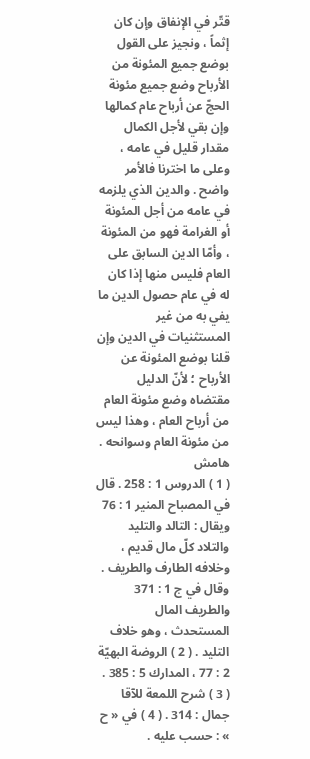قتّر في الإنفاق وإن كان إثماً ، ونجيز على القول بوضع جميع المئونة من الأرباح وضع جميع مئونة الحجّ عن أرباح عام كمالها وإن بقي لأجل الكمال مقدار قليل في عامه ، وعلى ما اخترنا فالأمر واضح . والدين الذي يلزمه في عامه من أجل المئونة أو الغرامة فهو من المئونة ، وأمّا الدين السابق على العام فليس منها إذا كان له في عام حصول الدين ما يفي به من غير المستثنيات في الدين وإن قلنا بوضع المئونة عن الأرباح ؛ لأنّ الدليل مقتضاه وضع مئونة العام من أرباح العام ، وهذا ليس من مئونة العام وسوانحه .
هامش
( 1 ) الدروس 1 : 258 . قال في المصباح المنير 1 : 76 ويقال : التالد والتليد والتلاد كلّ مال قديم ، وخلافه الطارف والطريف . وقال في ج 1 : 371 والطريف المال المستحدث ، وهو خلاف التليد . ( 2 ) الروضة البهيّة 2 : 77 ، المدارك 5 : 385 . ( 3 ) شرح اللمعة للآقا جمال : 314 . ( 4 ) في « ح » : حسب عليه .